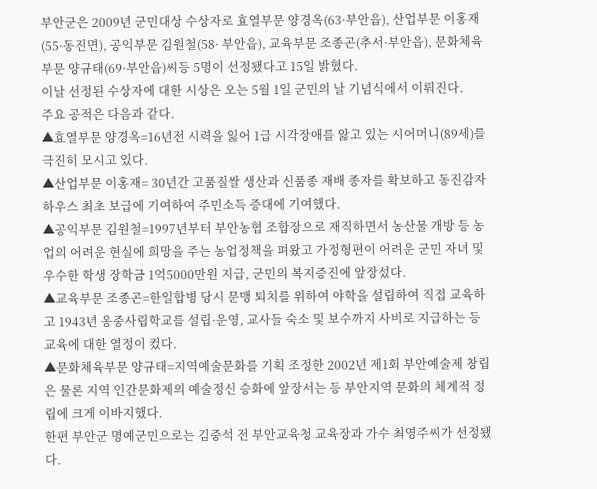부안군은 2009년 군민대상 수상자로 효열부문 양경옥(63·부안읍), 산업부문 이홍재(55·동진면), 공익부문 김원철(58· 부안읍), 교육부문 조종곤(추서·부안읍), 문화체육부문 양규태(69·부안읍)씨등 5명이 선정됐다고 15일 밝혔다.
이날 선정된 수상자에 대한 시상은 오는 5월 1일 군민의 날 기념식에서 이뤄진다.
주요 공적은 다음과 같다.
▲효열부문 양경옥=16년전 시력을 잃어 1급 시각장애를 앓고 있는 시어머니(89세)를 극진히 모시고 있다.
▲산업부문 이홍재= 30년간 고품질쌀 생산과 신품종 재배 종자를 확보하고 동진감자 하우스 최초 보급에 기여하여 주민소득 증대에 기여했다.
▲공익부문 김원철=1997년부터 부안농협 조합장으로 재직하면서 농산물 개방 등 농업의 어려운 현실에 희망을 주는 농업정책을 펴왔고 가정형편이 어려운 군민 자녀 및 우수한 학생 장학금 1억5000만원 지급, 군민의 복지증진에 앞장섰다.
▲교육부문 조종곤=한일합병 당시 문맹 퇴치를 위하여 야학을 설립하여 직접 교육하고 1943년 옹중사립학교를 설립·운영, 교사들 숙소 및 보수까지 사비로 지급하는 등 교육에 대한 열정이 컸다.
▲문화체육부문 양규태=지역예술문화를 기획 조정한 2002년 제1회 부안예술제 창립은 물론 지역 인간문화제의 예술정신 승화에 앞장서는 등 부안지역 문화의 체계적 정립에 크게 이바지했다.
한편 부안군 명예군민으로는 김중석 전 부안교육청 교육장과 가수 최영주씨가 선정됐다.